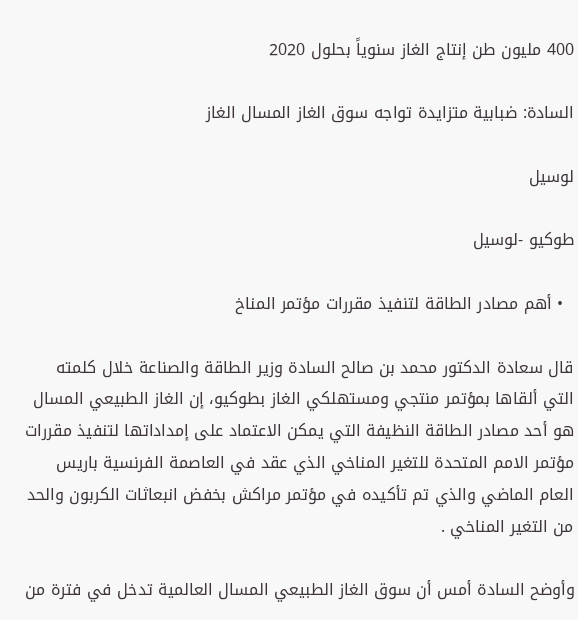400 مليون طن إنتاج الغاز سنوياً بحلول 2020

السادة: ضبابية متزايدة تواجه سوق الغاز المسال الغاز

لوسيل

طوكيو -لوسيل

  • أهم مصادر الطاقة لتنفيذ مقررات مؤتمر المناخ

قال سعادة الدكتور محمد بن صالح السادة وزير الطاقة والصناعة خلال كلمته التي ألقاها بمؤتمر منتجي ومستهلكي الغاز بطوكيو، إن الغاز الطبيعي المسال هو أحد مصادر الطاقة النظيفة التي يمكن الاعتماد على إمداداتها لتنفيذ مقررات مؤتمر الامم المتحدة للتغير المناخي الذي عقد في العاصمة الفرنسية باريس العام الماضي والذي تم تأكيده في مؤتمر مراكش بخفض انبعاثات الكربون والحد من التغير المناخي .

وأوضح السادة أمس أن سوق الغاز الطبيعي المسال العالمية تدخل في فترة من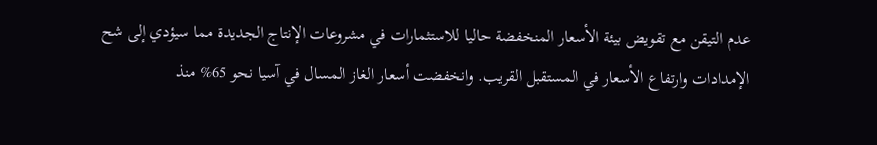عدم التيقن مع تقويض بيئة الأسعار المنخفضة حاليا للاستثمارات في مشروعات الإنتاج الجديدة مما سيؤدي إلى شح الإمدادات وارتفاع الأسعار في المستقبل القريب. وانخفضت أسعار الغاز المسال في آسيا نحو 65% منذ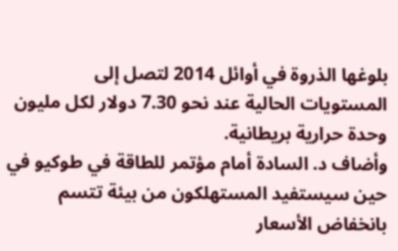بلوغها الذروة في أوائل 2014 لتصل إلى المستويات الحالية عند نحو 7.30 دولار لكل مليون وحدة حرارية بريطانية.
وأضاف د. السادة أمام مؤتمر للطاقة في طوكيو في حين سيستفيد المستهلكون من بيئة تتسم بانخفاض الأسعار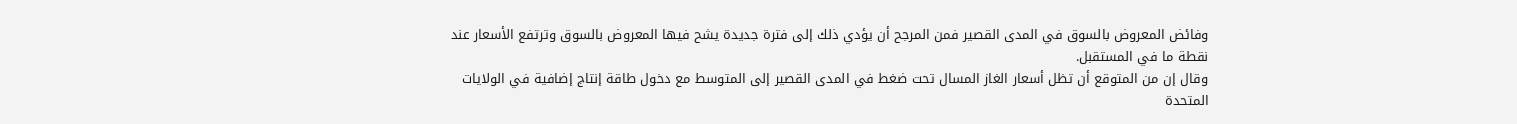وفائض المعروض بالسوق في المدى القصير فمن المرجح أن يؤدي ذلك إلى فترة جديدة يشح فيها المعروض بالسوق وترتفع الأسعار عند نقطة ما في المستقبل.
وقال إن من المتوقع أن تظل أسعار الغاز المسال تحت ضغط في المدى القصير إلى المتوسط مع دخول طاقة إنتاج إضافية في الولايات المتحدة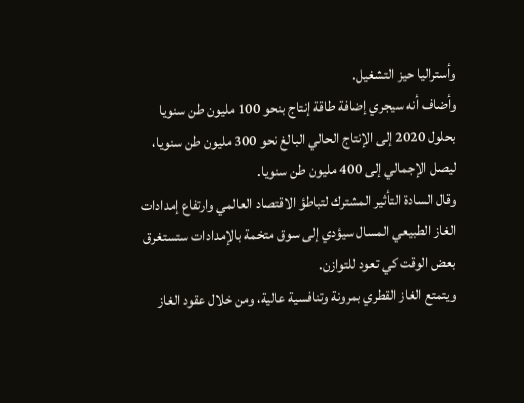وأستراليا حيز التشغيل.
وأضاف أنه سيجري إضافة طاقة إنتاج بنحو 100 مليون طن سنويا بحلول 2020 إلى الإنتاج الحالي البالغ نحو 300 مليون طن سنويا، ليصل الإجمالي إلى 400 مليون طن سنويا.
وقال السادة التأثير المشترك لتباطؤ الاقتصاد العالمي وارتفاع إمدادات الغاز الطبيعي المسال سيؤدي إلى سوق متخمة بالإمدادات ستستغرق بعض الوقت كي تعود للتوازن.
ويتمتع الغاز القطري بمرونة وتنافسية عالية، ومن خلال عقود الغاز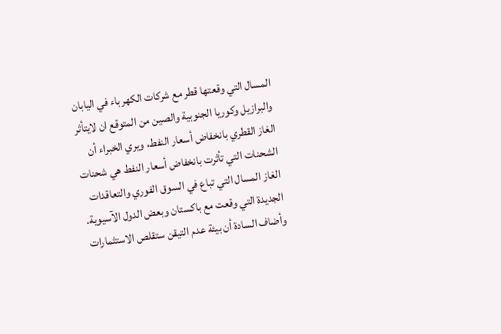المسال التي وقعتها قطر مع شركات الكهرباء في اليابان والبرازيل وكوريا الجنوبية والصين من المتوقع ان لايتأثر الغاز القطري بانخفاض أسعار النفط، ويري الخبراء أن الشحنات التي تأثرت بانخفاض أسعار النفط هي شحنات الغاز المسال التي تباع في السوق الفوري والتعاقدات الجديدة التي وقعت مع باكستان وبعض الدول الآسيوية.
وأضاف السادة أن بيئة عدم التيقن ستقلص الاستثمارات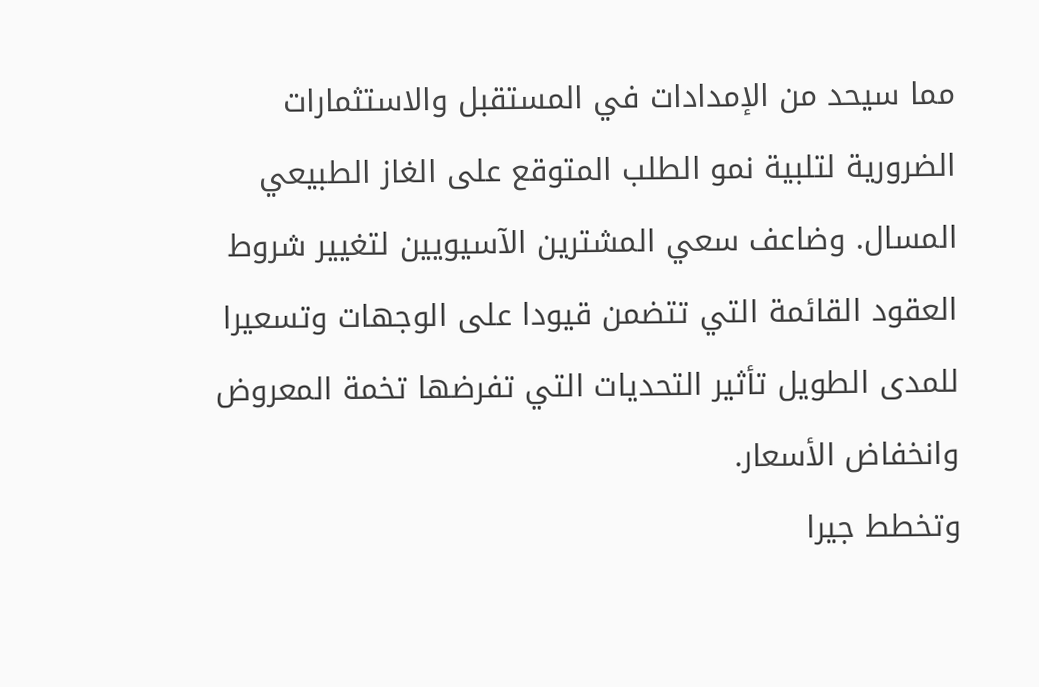مما سيحد من الإمدادات في المستقبل والاستثمارات الضرورية لتلبية نمو الطلب المتوقع على الغاز الطبيعي المسال. وضاعف سعي المشترين الآسيويين لتغيير شروط العقود القائمة التي تتضمن قيودا على الوجهات وتسعيرا للمدى الطويل تأثير التحديات التي تفرضها تخمة المعروض وانخفاض الأسعار.
وتخطط جيرا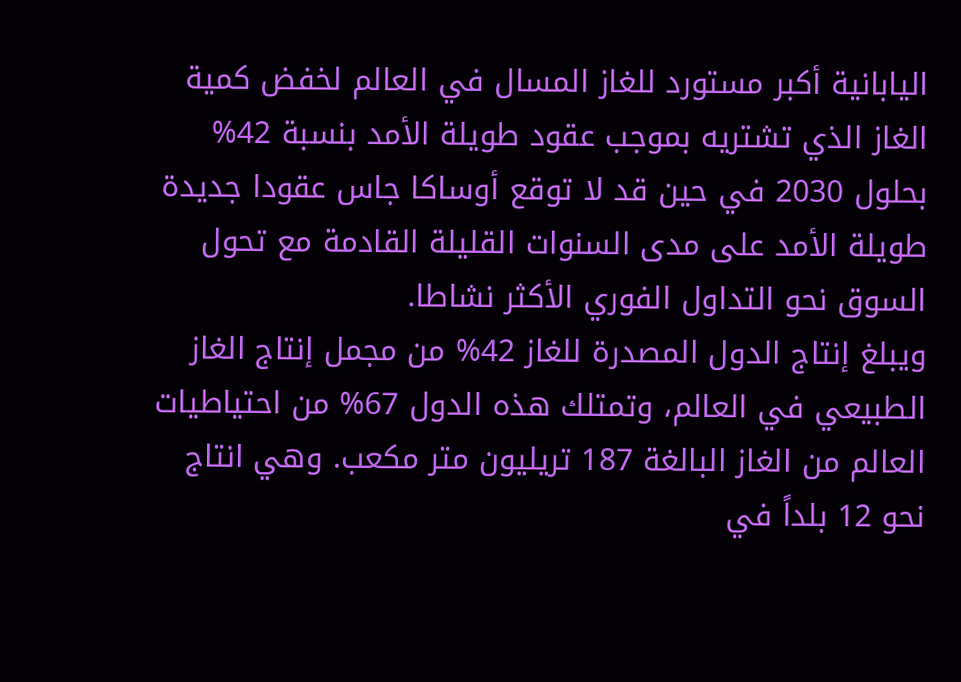اليابانية أكبر مستورد للغاز المسال في العالم لخفض كمية الغاز الذي تشتريه بموجب عقود طويلة الأمد بنسبة 42% بحلول 2030 في حين قد لا توقع أوساكا جاس عقودا جديدة طويلة الأمد على مدى السنوات القليلة القادمة مع تحول السوق نحو التداول الفوري الأكثر نشاطا.
ويبلغ إنتاج الدول المصدرة للغاز 42% من مجمل إنتاج الغاز الطبيعي في العالم، وتمتلك هذه الدول 67% من احتياطيات العالم من الغاز البالغة 187 تريليون متر مكعب. وهي انتاج نحو 12 بلداً في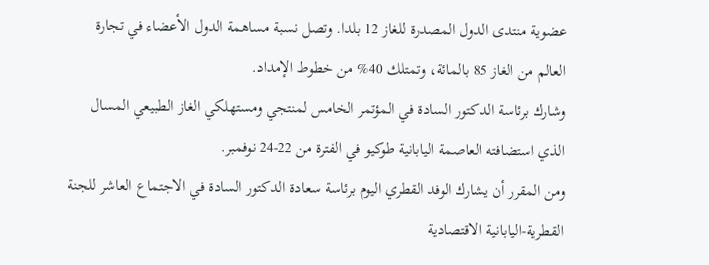عضوية منتدى الدول المصدرة للغاز 12 بلدا. وتصل نسبة مساهمة الدول الأعضاء في تجارة العالم من الغاز 85 بالمائة، وتمتلك 40% من خطوط الإمداد.
وشارك برئاسة الدكتور السادة في المؤتمر الخامس لمنتجي ومستهلكي الغاز الطبيعي المسال الذي استضافته العاصمة اليابانية طوكيو في الفترة من 22-24 نوفمبر.
ومن المقرر أن يشارك الوفد القطري اليوم برئاسة سعادة الدكتور السادة في الاجتماع العاشر للجنة القطرية-اليابانية الاقتصادية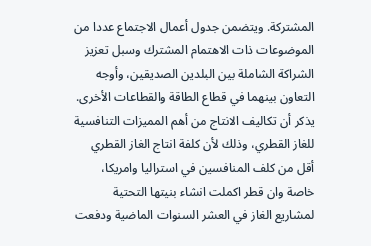المشتركة. ويتضمن جدول أعمال الاجتماع عددا من الموضوعات ذات الاهتمام المشترك وسبل تعزيز الشراكة الشاملة بين البلدين الصديقين، وأوجه التعاون بينهما في قطاع الطاقة والقطاعات الأخرى. يذكر أن تكاليف الانتاج من أهم المميزات التنافسية للغاز القطري، وذلك لأن كلفة انتاج الغاز القطري أقل من كلف المنافسين في استراليا وامريكا، خاصة وان قطر اكملت انشاء بنيتها التحتية لمشاريع الغاز في العشر السنوات الماضية ودفعت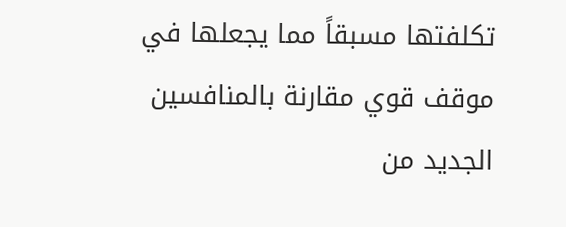تكلفتها مسبقاً مما يجعلها في موقف قوي مقارنة بالمنافسين الجديد من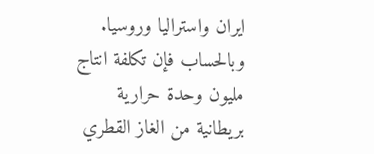ايران واستراليا وروسيا.
وبالحساب فإن تكلفة انتاج مليون وحدة حرارية بريطانية من الغاز القطري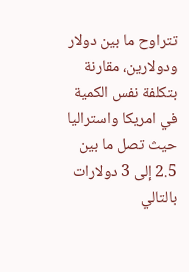تتراوح ما بين دولار ودولارين، مقارنة بتكلفة نفس الكمية في امريكا واستراليا حيث تصل ما بين 2.5 إلى 3 دولارات بالتالي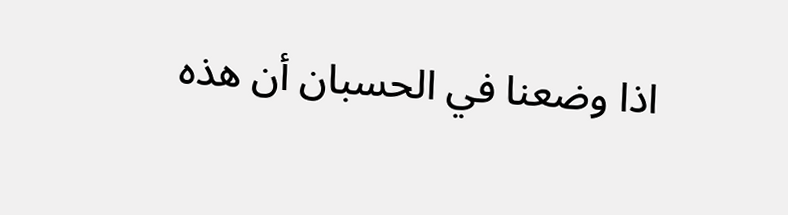اذا وضعنا في الحسبان أن هذه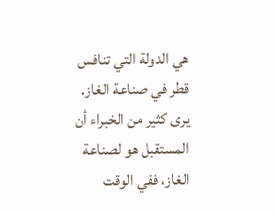هي الدولة التي تنافس قطر في صناعة الغاز.
يرى كثير من الخبراء أن المستقبل هو لصناعة الغاز، ففي الوقت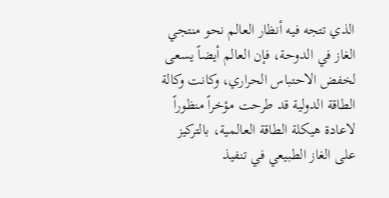الذي تتجه فيه أنظار العالم نحو منتجي الغاز في الدوحة، فإن العالم أيضاً يسعى لخفض الاحتباس الحراري، وكانت وكالة الطاقة الدولية قد طرحت مؤخراً منظوراً لاعادة هيكلة الطاقة العالمية، بالتركيز على الغاز الطبيعي في تنفيذ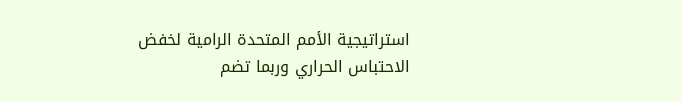استراتيجية الأمم المتحدة الرامية لخفض الاحتباس الحراري وربما تضم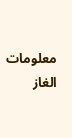معلومات الغاز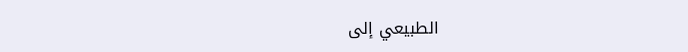الطبيعي إلى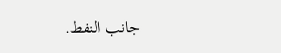جانب النفط.